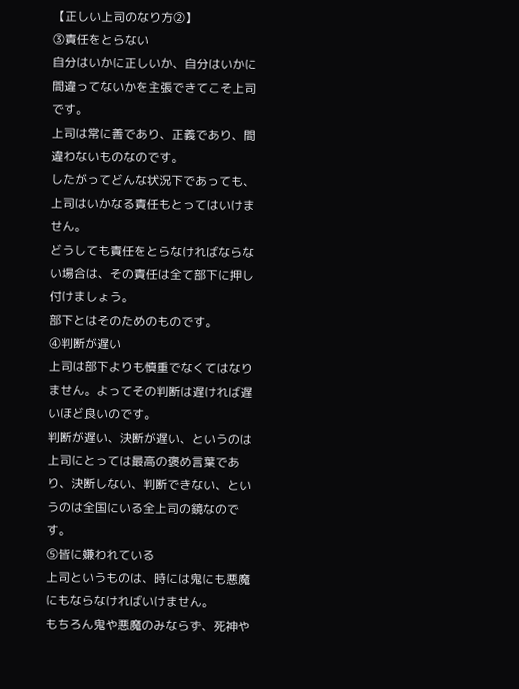【正しい上司のなり方②】
③責任をとらない
自分はいかに正しいか、自分はいかに間違ってないかを主張できてこそ上司です。
上司は常に善であり、正義であり、間違わないものなのです。
したがってどんな状況下であっても、上司はいかなる責任もとってはいけません。
どうしても責任をとらなければならない場合は、その責任は全て部下に押し付けましょう。
部下とはそのためのものです。
④判断が遅い
上司は部下よりも慎重でなくてはなりません。よってその判断は遅ければ遅いほど良いのです。
判断が遅い、決断が遅い、というのは上司にとっては最高の褒め言葉であり、決断しない、判断できない、というのは全国にいる全上司の鏡なのです。
⑤皆に嫌われている
上司というものは、時には鬼にも悪魔にもならなければいけません。
もちろん鬼や悪魔のみならず、死神や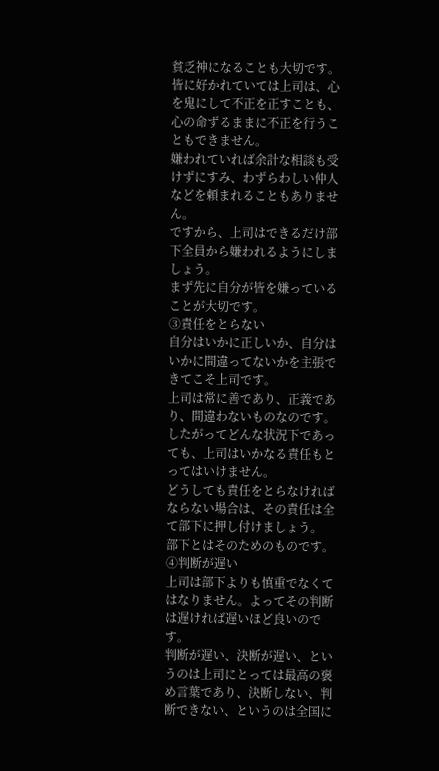貧乏神になることも大切です。
皆に好かれていては上司は、心を鬼にして不正を正すことも、心の命ずるままに不正を行うこともできません。
嫌われていれば余計な相談も受けずにすみ、わずらわしい仲人などを頼まれることもありません。
ですから、上司はできるだけ部下全員から嫌われるようにしましょう。
まず先に自分が皆を嫌っていることが大切です。
③責任をとらない
自分はいかに正しいか、自分はいかに間違ってないかを主張できてこそ上司です。
上司は常に善であり、正義であり、間違わないものなのです。
したがってどんな状況下であっても、上司はいかなる責任もとってはいけません。
どうしても責任をとらなければならない場合は、その責任は全て部下に押し付けましょう。
部下とはそのためのものです。
④判断が遅い
上司は部下よりも慎重でなくてはなりません。よってその判断は遅ければ遅いほど良いのです。
判断が遅い、決断が遅い、というのは上司にとっては最高の褒め言葉であり、決断しない、判断できない、というのは全国に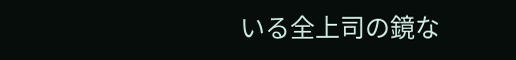いる全上司の鏡な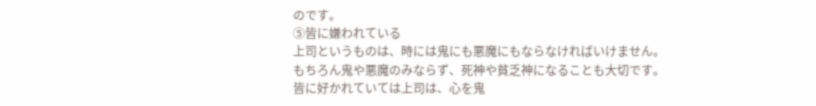のです。
⑤皆に嫌われている
上司というものは、時には鬼にも悪魔にもならなければいけません。
もちろん鬼や悪魔のみならず、死神や貧乏神になることも大切です。
皆に好かれていては上司は、心を鬼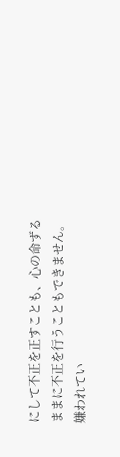にして不正を正すことも、心の命ずるままに不正を行うこともできません。
嫌われてい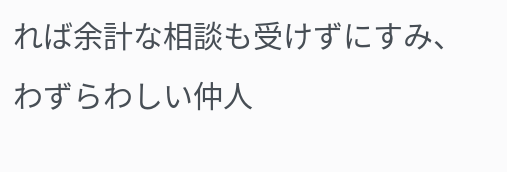れば余計な相談も受けずにすみ、わずらわしい仲人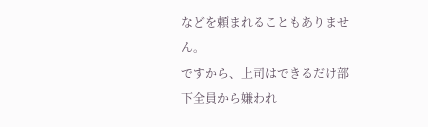などを頼まれることもありません。
ですから、上司はできるだけ部下全員から嫌われ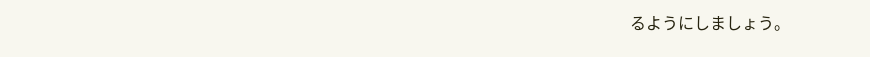るようにしましょう。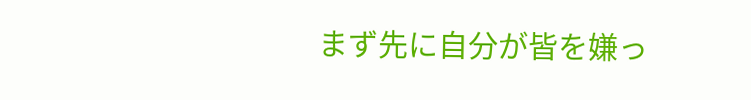まず先に自分が皆を嫌っ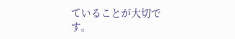ていることが大切です。